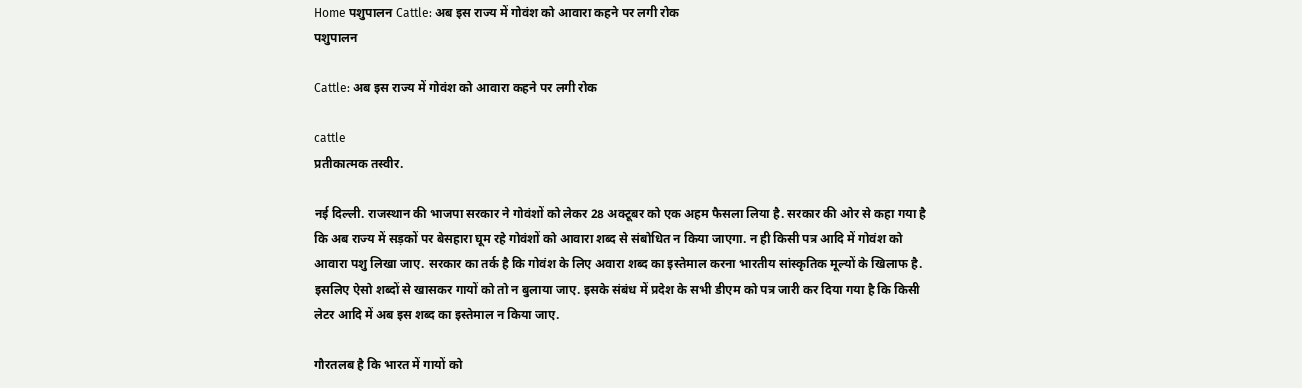Home पशुपालन Cattle: अब इस राज्य में गोवंश को आवारा कहने पर लगी रोक
पशुपालन

Cattle: अब इस राज्य में गोवंश को आवारा कहने पर लगी रोक

cattle
प्रतीकात्मक तस्वीर.

नई दिल्ली. राजस्थान की भाजपा सरकार ने गोवंशों को लेकर 28 अक्टूबर को एक अहम फैसला लिया है. सरकार की ओर से कहा गया है कि अब राज्य में सड़कों पर बेसहारा घूम रहे गोवंशों को आवारा शब्द से संबोधित न किया जाएगा. न ही किसी पत्र आदि में गोवंश को आवारा पशु लिखा जाए. सरकार का तर्क है कि गोवंश के लिए अवारा शब्द का इस्तेमाल करना भारतीय सांस्कृतिक मूल्यों के खिलाफ है. इसलिए ऐसो शब्दों से खासकर गायों को तो न बुलाया जाए. इसके संबंध में प्रदेश के सभी डीएम को पत्र जारी कर दिया गया है कि किसी लेटर आदि में अब इस शब्द का इस्तेमाल न किया जाए.

गौरतलब है कि भारत में गायों को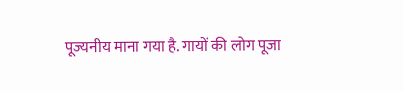पूज्यनीय माना गया है. गायों की लोग पूजा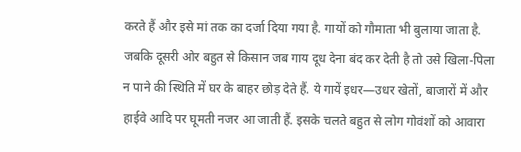करते हैं और इसे मां तक का दर्जा दिया गया है. गायों को गौमाता भी बुलाया जाता है. जबकि दूसरी ओर बहुत से किसान जब गाय दूध देना बंद कर देती है तो उसे खिला-पिला न पाने की स्थिति में घर के बाहर छोड़ देते हैं. ये गायें इधर—उधर खेतों, बाजारों में और हाईवे आदि पर घूमती नजर आ जाती हैं. इसके चलते बहुत से लोग गोवंशों को आवारा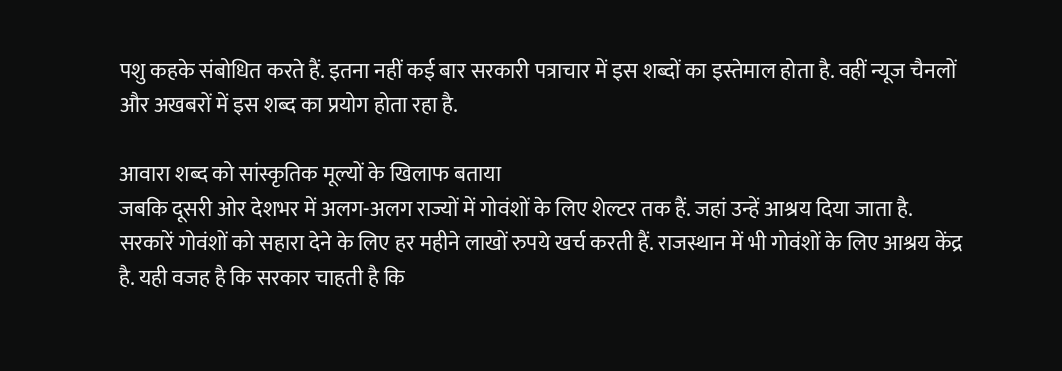पशु कहके संबोधित करते हैं. इतना नहीं कई बार सरकारी पत्राचार में इस शब्दों का इस्तेमाल होता है. वहीं न्यूज चैनलों और अखबरों में इस शब्द का प्रयोग होता रहा है.

आवारा शब्द को सांस्कृतिक मूल्यों के खिलाफ बताया
जबकि दूसरी ओर देशभर में अलग-अलग राज्यों में गोवंशों के लिए शेल्टर तक हैं. जहां उन्हें आश्रय दिया जाता है. सरकारें गोवंशों को सहारा देने के लिए हर महीने लाखों रुपये खर्च करती हैं. राजस्थान में भी गोवंशों के लिए आश्रय केंद्र है. यही वजह है कि सरकार चाहती है कि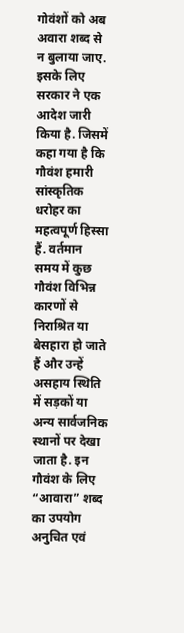गोवंशों को अब अवारा शब्द से न बुलाया जाए. इसके लिए सरकार ने एक आदेश जारी किया है. जिसमें कहा गया है कि गौवंश हमारी सांस्कृतिक धरोहर का महत्वपूर्ण हिस्सा हैं. वर्तमान समय में कुछ गौवंश विभिन्न कारणों से निराश्रित या बेसहारा हो जाते हैं और उन्हें असहाय स्थिति में सड़कों या अन्य सार्वजनिक स्थानों पर देखा जाता है. इन गौवंश के लिए “आवारा” शब्द का उपयोग अनुचित एवं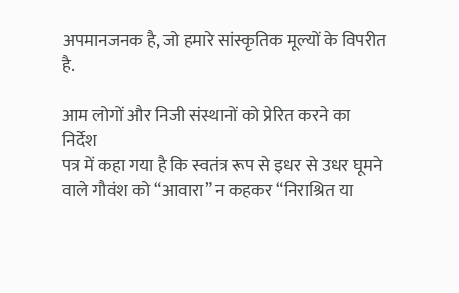अपमानजनक है, जो हमारे सांस्कृतिक मूल्यों के विपरीत है.

आम लोगों और निजी संस्थानों को प्रेरित करने का निर्देश
पत्र में कहा गया है कि स्वतंत्र रूप से इधर से उधर घूमने वाले गौवंश को “आवारा” न कहकर “निराश्रित या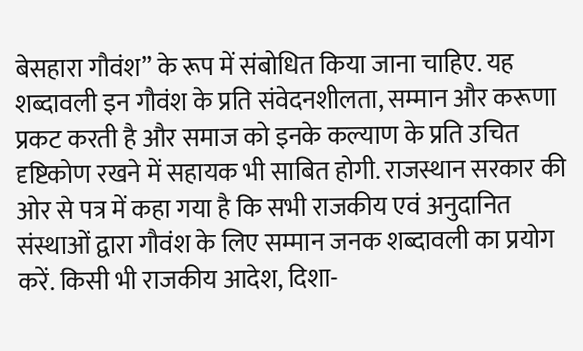बेसहारा गौवंश” के रूप में संबोधित किया जाना चाहिए. यह शब्दावली इन गौवंश के प्रति संवेदनशीलता, सम्मान और करूणा प्रकट करती है और समाज को इनके कल्याण के प्रति उचित दृष्टिकोण रखने में सहायक भी साबित होगी. राजस्थान सरकार की ओर से पत्र में कहा गया है कि सभी राजकीय एवं अनुदानित संस्थाओं द्वारा गौवंश के लिए सम्मान जनक शब्दावली का प्रयोग करें. किसी भी राजकीय आदेश, दिशा-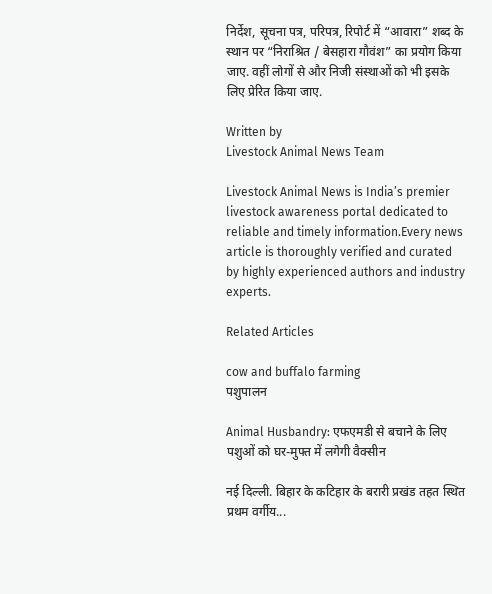निर्देश, सूचना पत्र, परिपत्र, रिपोर्ट में “आवारा” शब्द के स्थान पर “निराश्रित / बेसहारा गौवंश” का प्रयोग किया जाए. वहीं लोगों से और निजी संस्थाओं को भी इसके लिए प्रेरित किया जाए.

Written by
Livestock Animal News Team

Livestock Animal News is India’s premier livestock awareness portal dedicated to reliable and timely information.Every news article is thoroughly verified and curated by highly experienced authors and industry experts.

Related Articles

cow and buffalo farming
पशुपालन

Animal Husbandry: एफएमडी से बचाने के लिए पशुओं को घर-मुफ्त में लगेगी वैक्सीन

नई दिल्ली. बिहार के कटिहार के बरारी प्रखंड तहत स्थित प्रथम वर्गीय...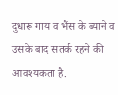दुधारू गाय व भैंस के ब्याने व उसके बाद सतर्क रहने की आवश्यकता है.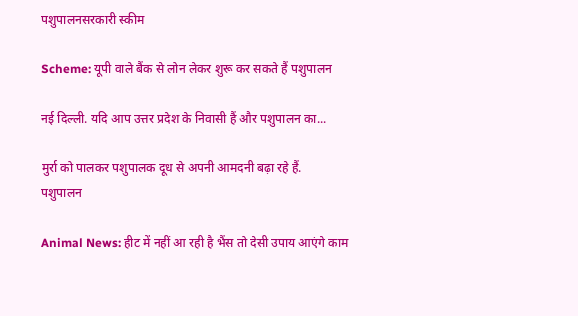पशुपालनसरकारी स्की‍म

Scheme: यूपी वाले बैंक से लोन लेकर शुरू कर सकते हैं पशुपालन

नई दिल्ली. यदि आप उत्तर प्रदेश के निवासी हैं और पशुपालन का...

मुर्रा को पालकर पशुपालक दूध से अपनी आमदनी बढ़ा रहे हैं.
पशुपालन

Animal News: हीट में नहीं आ रही है भैंस तो देसी उपाय आएंगे काम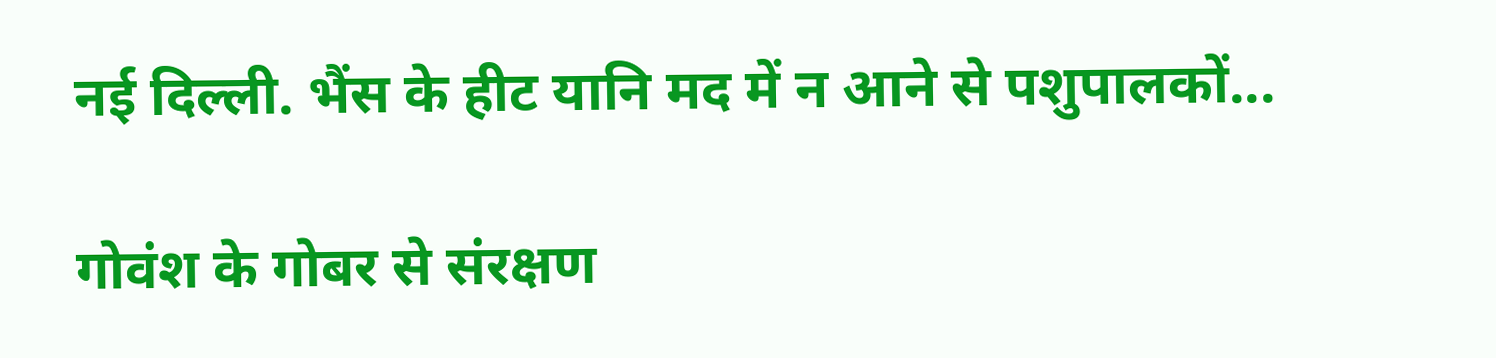नई दिल्ली. भैंस के हीट यानि मद में न आने से पशुपालकों...

गोवंश के गोबर से संरक्षण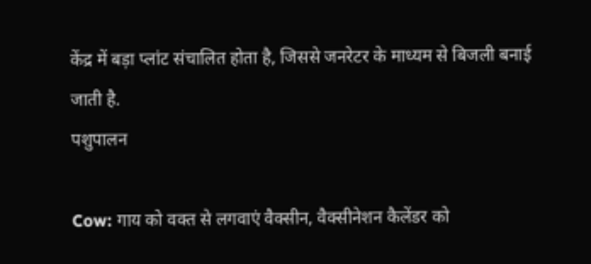केंद्र में बड़ा प्लांट संचालित होता है, जिससे जनरेटर के माध्यम से बिजली बनाई जाती है.
पशुपालन

Cow: गाय को वक्त से लगवाएं वैक्सीन, वैक्सीनेशन कैलेंडर को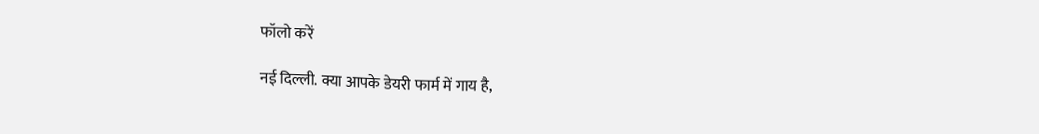फॉलो करें

नई दिल्ली. क्या आपके डेयरी फार्म में गाय है,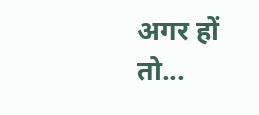अगर हों तो...